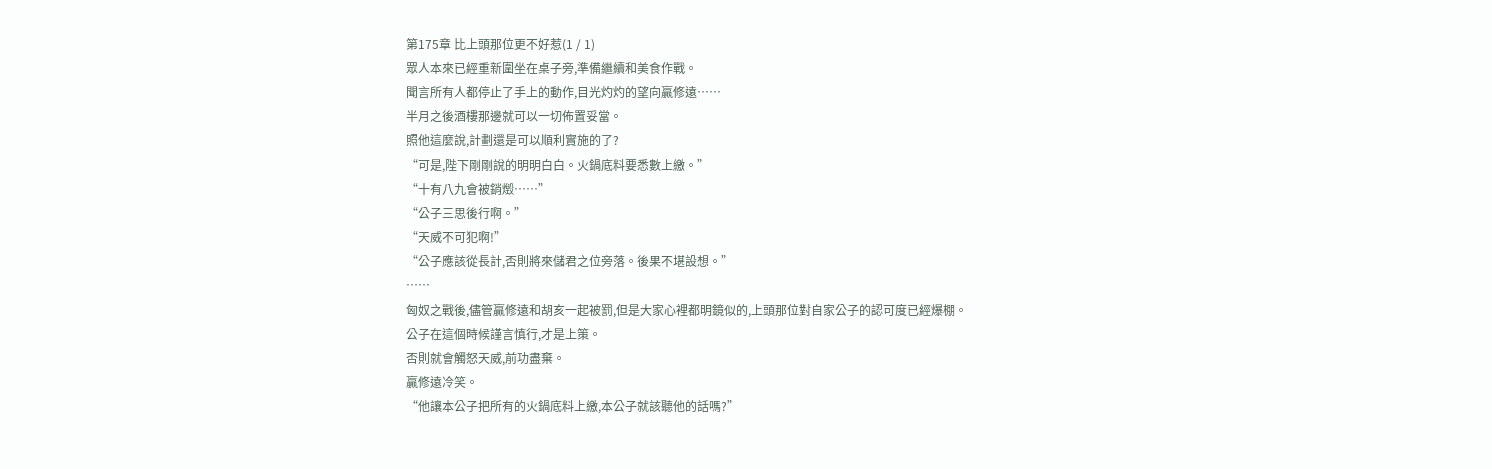第175章 比上頭那位更不好惹(1 / 1)
眾人本來已經重新圍坐在桌子旁,準備繼續和美食作戰。
聞言所有人都停止了手上的動作,目光灼灼的望向贏修遠……
半月之後酒樓那邊就可以一切佈置妥當。
照他這麼說,計劃還是可以順利實施的了?
“可是,陛下剛剛說的明明白白。火鍋底料要悉數上繳。”
“十有八九會被銷燬……”
“公子三思後行啊。”
“天威不可犯啊!”
“公子應該從長計,否則將來儲君之位旁落。後果不堪設想。”
……
匈奴之戰後,儘管贏修遠和胡亥一起被罰,但是大家心裡都明鏡似的,上頭那位對自家公子的認可度已經爆棚。
公子在這個時候謹言慎行,才是上策。
否則就會觸怒天威,前功盡棄。
贏修遠冷笑。
“他讓本公子把所有的火鍋底料上繳,本公子就該聽他的話嗎?”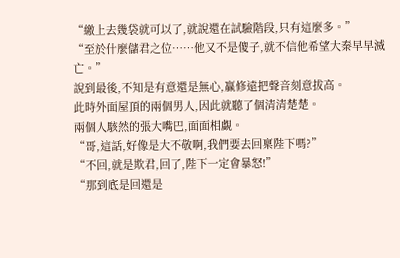“繳上去幾袋就可以了,就說還在試驗階段,只有這麼多。”
“至於什麼儲君之位……他又不是傻子,就不信他希望大秦早早滅亡。”
說到最後,不知是有意還是無心,贏修遠把聲音刻意拔高。
此時外面屋頂的兩個男人,因此就聽了個清清楚楚。
兩個人駭然的張大嘴巴,面面相覷。
“哥,這話,好像是大不敬啊,我們要去回稟陛下嗎?”
“不回,就是欺君,回了,陛下一定會暴怒!”
“那到底是回還是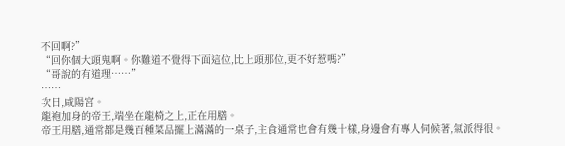不回啊?”
“回你個大頭鬼啊。你難道不覺得下面這位,比上頭那位,更不好惹嗎?”
“哥說的有道理……”
……
次日,咸陽宮。
龍袍加身的帝王,端坐在龍椅之上,正在用膳。
帝王用膳,通常都是幾百種菜品擺上滿滿的一桌子,主食通常也會有幾十樣,身邊會有專人伺候著,氣派得很。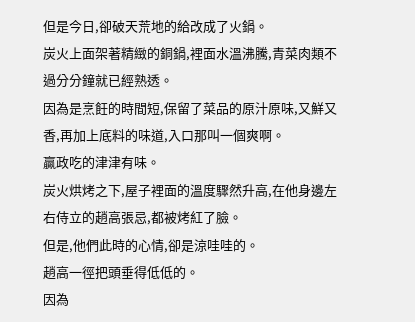但是今日,卻破天荒地的給改成了火鍋。
炭火上面架著精緻的銅鍋,裡面水溫沸騰,青菜肉類不過分分鐘就已經熟透。
因為是烹飪的時間短,保留了菜品的原汁原味,又鮮又香,再加上底料的味道,入口那叫一個爽啊。
贏政吃的津津有味。
炭火烘烤之下,屋子裡面的溫度驟然升高,在他身邊左右侍立的趙高張忌,都被烤紅了臉。
但是,他們此時的心情,卻是涼哇哇的。
趙高一徑把頭垂得低低的。
因為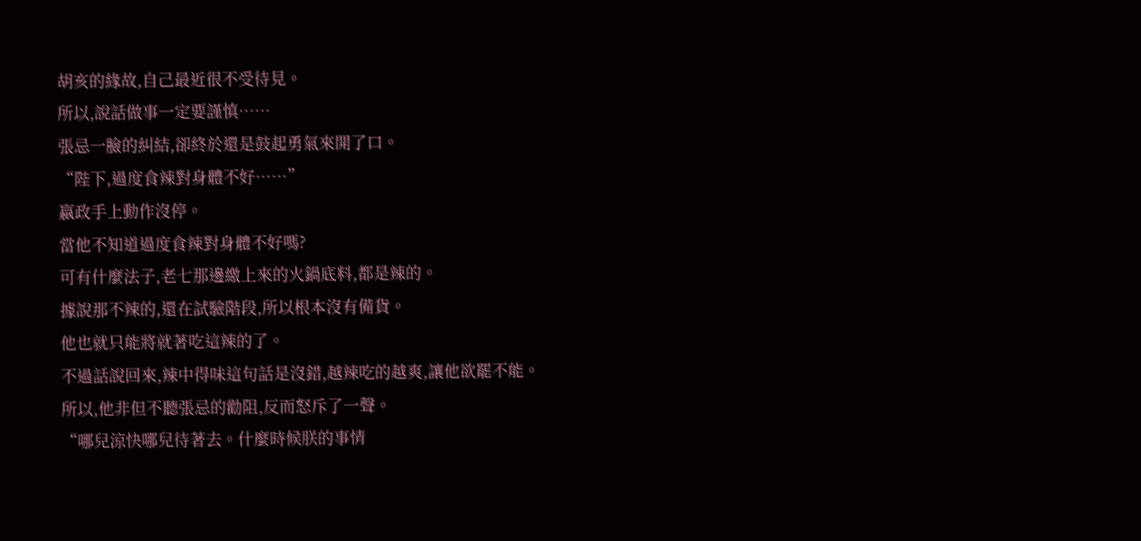胡亥的緣故,自己最近很不受待見。
所以,說話做事一定要謹慎……
張忌一臉的糾結,卻終於還是鼓起勇氣來開了口。
“陛下,過度食辣對身體不好……”
嬴政手上動作沒停。
當他不知道過度食辣對身體不好嗎?
可有什麼法子,老七那邊繳上來的火鍋底料,都是辣的。
據說那不辣的,還在試驗階段,所以根本沒有備貨。
他也就只能將就著吃這辣的了。
不過話說回來,辣中得味這句話是沒錯,越辣吃的越爽,讓他欲罷不能。
所以,他非但不聽張忌的勸阻,反而怒斥了一聲。
“哪兒涼快哪兒待著去。什麼時候朕的事情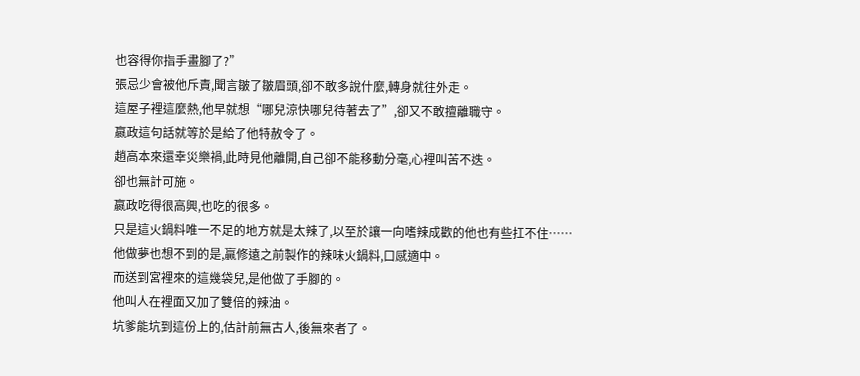也容得你指手畫腳了?”
張忌少會被他斥責,聞言皺了皺眉頭,卻不敢多說什麼,轉身就往外走。
這屋子裡這麼熱,他早就想“哪兒涼快哪兒待著去了”,卻又不敢擅離職守。
嬴政這句話就等於是給了他特赦令了。
趙高本來還幸災樂禍,此時見他離開,自己卻不能移動分毫,心裡叫苦不迭。
卻也無計可施。
嬴政吃得很高興,也吃的很多。
只是這火鍋料唯一不足的地方就是太辣了,以至於讓一向嗜辣成歡的他也有些扛不住……
他做夢也想不到的是,贏修遠之前製作的辣味火鍋料,口感適中。
而送到宮裡來的這幾袋兒,是他做了手腳的。
他叫人在裡面又加了雙倍的辣油。
坑爹能坑到這份上的,估計前無古人,後無來者了。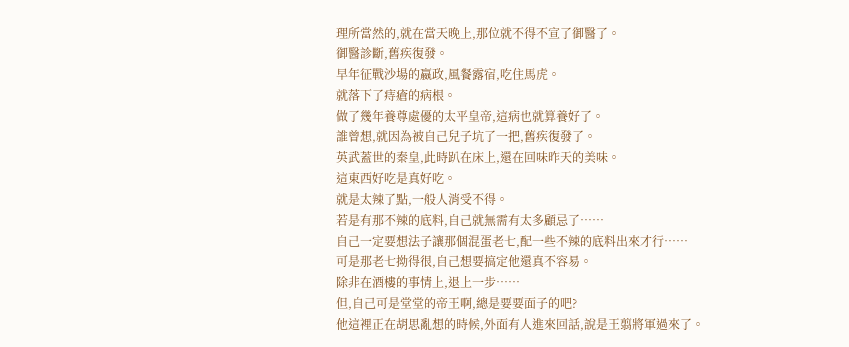理所當然的,就在當天晚上,那位就不得不宣了御醫了。
御醫診斷,舊疾復發。
早年征戰沙場的嬴政,風餐露宿,吃住馬虎。
就落下了痔瘡的病根。
做了幾年養尊處優的太平皇帝,這病也就算養好了。
誰曾想,就因為被自己兒子坑了一把,舊疾復發了。
英武蓋世的秦皇,此時趴在床上,還在回味昨天的美味。
這東西好吃是真好吃。
就是太辣了點,一般人消受不得。
若是有那不辣的底料,自己就無需有太多顧忌了……
自己一定要想法子讓那個混蛋老七,配一些不辣的底料出來才行……
可是那老七拗得很,自己想要搞定他還真不容易。
除非在酒樓的事情上,退上一步……
但,自己可是堂堂的帝王啊,總是要要面子的吧?
他這裡正在胡思亂想的時候,外面有人進來回話,說是王翦將軍過來了。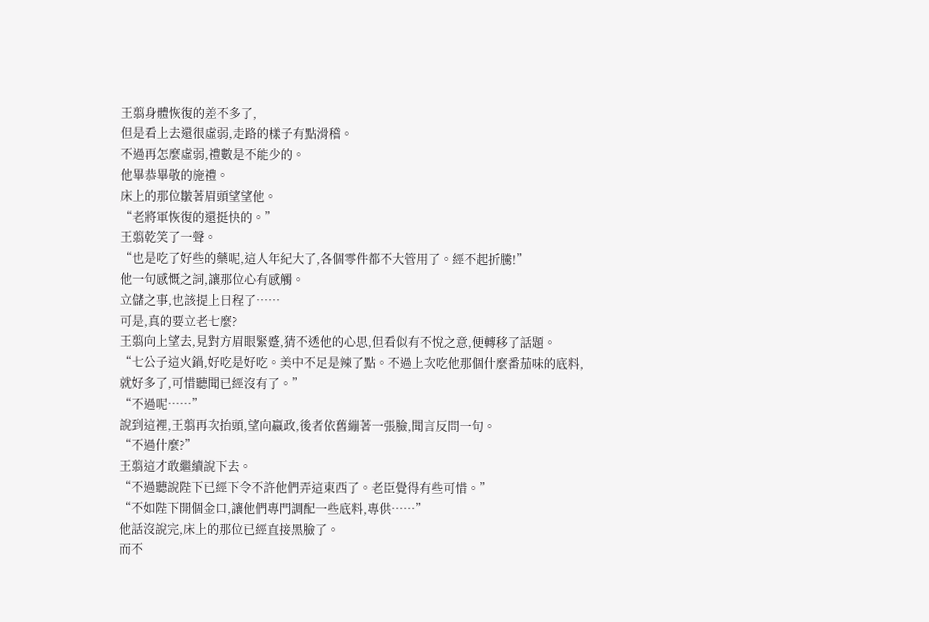王翦身體恢復的差不多了,
但是看上去還很虛弱,走路的樣子有點滑稽。
不過再怎麼虛弱,禮數是不能少的。
他畢恭畢敬的施禮。
床上的那位皺著眉頭望望他。
“老將軍恢復的還挺快的。”
王翦乾笑了一聲。
“也是吃了好些的藥呢,這人年紀大了,各個零件都不大管用了。經不起折騰!”
他一句感慨之詞,讓那位心有感觸。
立儲之事,也該提上日程了……
可是,真的要立老七麼?
王翦向上望去,見對方眉眼緊蹙,猜不透他的心思,但看似有不悅之意,便轉移了話題。
“七公子這火鍋,好吃是好吃。美中不足是辣了點。不過上次吃他那個什麼番茄味的底料,就好多了,可惜聽聞已經沒有了。”
“不過呢……”
說到這裡,王翦再次抬頭,望向嬴政,後者依舊繃著一張臉,聞言反問一句。
“不過什麼?”
王翦這才敢繼續說下去。
“不過聽說陛下已經下令不許他們弄這東西了。老臣覺得有些可惜。”
“不如陛下開個金口,讓他們專門調配一些底料,專供……”
他話沒說完,床上的那位已經直接黑臉了。
而不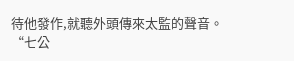待他發作,就聽外頭傳來太監的聲音。
“七公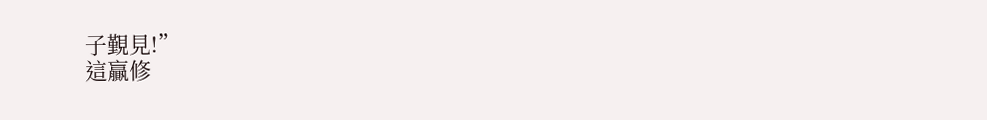子覲見!”
這贏修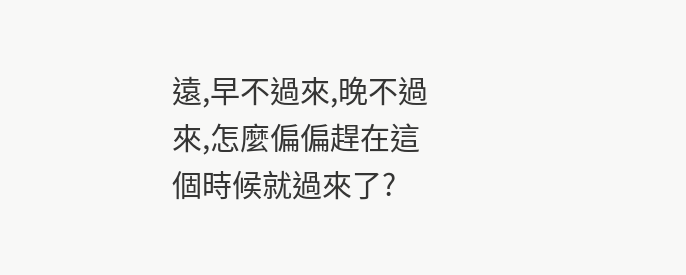遠,早不過來,晚不過來,怎麼偏偏趕在這個時候就過來了?